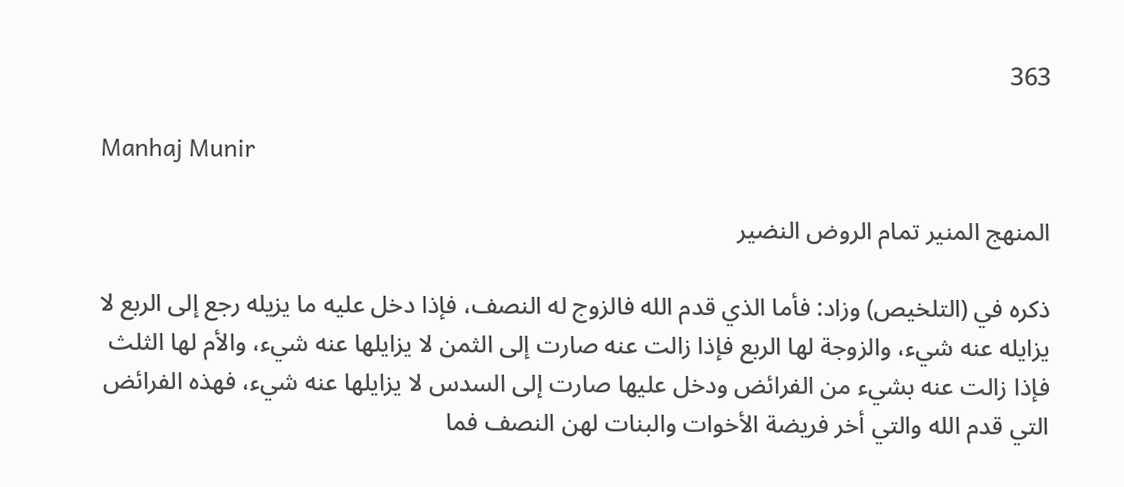363

Manhaj Munir

المنهج المنير تمام الروض النضير

ذكره في (التلخيص) وزاد: فأما الذي قدم الله فالزوج له النصف، فإذا دخل عليه ما يزيله رجع إلى الربع لا يزايله عنه شيء، والزوجة لها الربع فإذا زالت عنه صارت إلى الثمن لا يزايلها عنه شيء، والأم لها الثلث فإذا زالت عنه بشيء من الفرائض ودخل عليها صارت إلى السدس لا يزايلها عنه شيء، فهذه الفرائض التي قدم الله والتي أخر فريضة الأخوات والبنات لهن النصف فما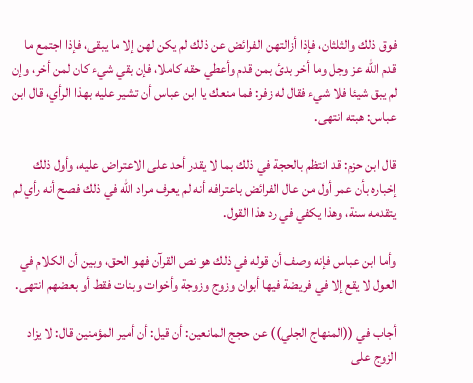فوق ذلك والثلثان، فإذا أزالتهن الفرائض عن ذلك لم يكن لهن إلا ما يبقى، فإذا اجتمع ما قدم الله عز وجل وما أخر بدئ بمن قدم وأعطي حقه كاملا، فإن بقي شيء كان لمن أخر، وإن لم يبق شيئا فلا شيء فقال له زفر: فما منعك يا ابن عباس أن تشير عليه بهذا الرأي، قال ابن عباس: هبته انتهى.

قال ابن حزم: قد انتظم بالحجة في ذلك بما لا يقدر أحد على الاعتراض عليه، وأول ذلك إخباره بأن عمر أول من عال الفرائض باعترافه أنه لم يعرف مراد الله في ذلك فصح أنه رأي لم يتقدمه سنة، وهذا يكفي في رد هذا القول.

وأما ابن عباس فإنه وصف أن قوله في ذلك هو نص القرآن فهو الحق، وبين أن الكلام في العول لا يقع إلا في فريضة فيها أبوان وزوج وزوجة وأخوات وبنات فقط أو بعضهم انتهى.

أجاب في ((المنهاج الجلي)) عن حجج المانعين: أن قيل: أن أمير المؤمنين قال: لا يزاد الزوج على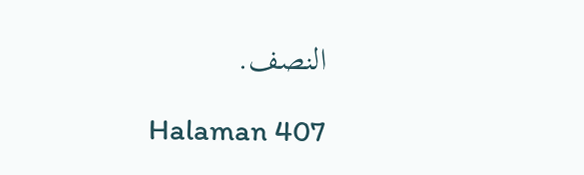النصف.

Halaman 407